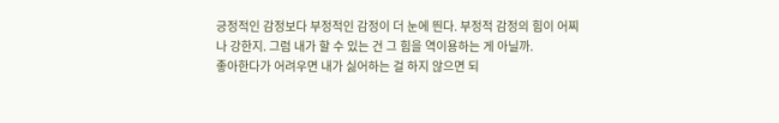긍정적인 감정보다 부정적인 감정이 더 눈에 띈다. 부정적 감정의 힘이 어찌나 강한지. 그럼 내가 할 수 있는 건 그 힘을 역이용하는 게 아닐까.
좋아한다가 어려우면 내가 싫어하는 걸 하지 않으면 되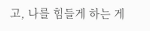고, 나를 힘들게 하는 게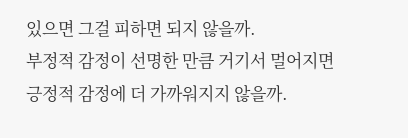있으면 그걸 피하면 되지 않을까.
부정적 감정이 선명한 만큼 거기서 멀어지면 긍정적 감정에 더 가까워지지 않을까.